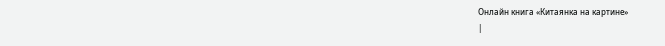Онлайн книга «Китаянка на картине»
|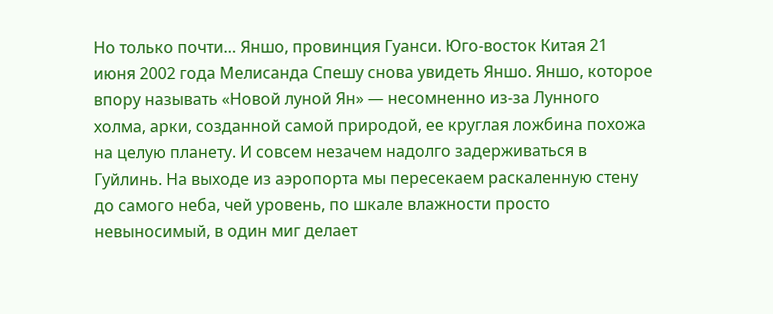Но только почти… Яншо, провинция Гуанси. Юго-восток Китая 21 июня 2002 года Мелисанда Спешу снова увидеть Яншо. Яншо, которое впору называть «Новой луной Ян» — несомненно из-за Лунного холма, арки, созданной самой природой, ее круглая ложбина похожа на целую планету. И совсем незачем надолго задерживаться в Гуйлинь. На выходе из аэропорта мы пересекаем раскаленную стену до самого неба, чей уровень, по шкале влажности просто невыносимый, в один миг делает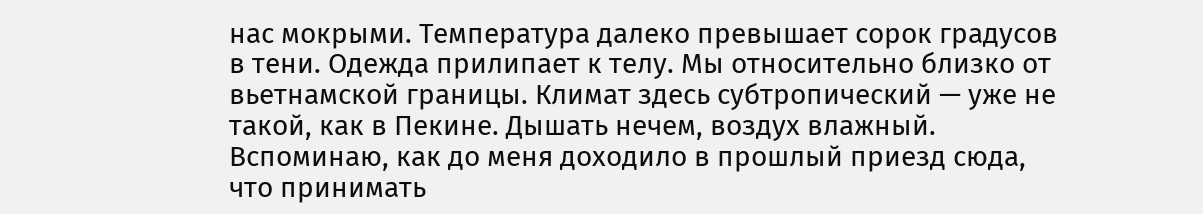нас мокрыми. Температура далеко превышает сорок градусов в тени. Одежда прилипает к телу. Мы относительно близко от вьетнамской границы. Климат здесь субтропический — уже не такой, как в Пекине. Дышать нечем, воздух влажный. Вспоминаю, как до меня доходило в прошлый приезд сюда, что принимать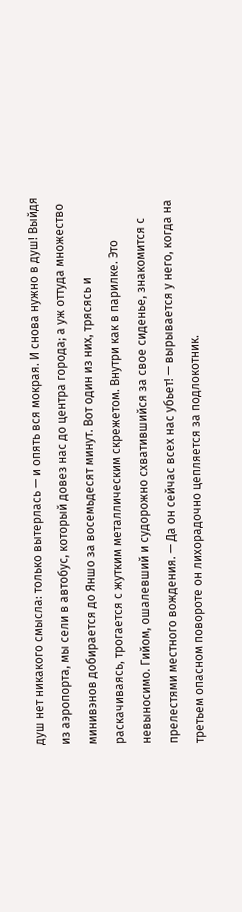душ нет никакого смысла: только вытерлась — и опять вся мокрая. И снова нужно в душ! Выйдя из аэропорта, мы сели в автобус, который довез нас до центра города; а уж оттуда множество минивэнов добирается до Яншо за восемьдесят минут. Вот один из них, трясясь и раскачиваясь, трогается с жутким металлическим скрежетом. Внутри как в парилке. Это невыносимо. Гийом, ошалевший и судорожно схватившийся за свое сиденье, знакомится с прелестями местного вождения. — Да он сейчас всех нас убьет! — вырывается у него, когда на третьем опасном повороте он лихорадочно цепляется за подлокотник.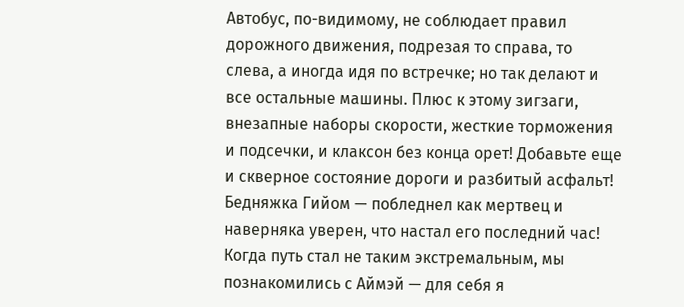Автобус, по-видимому, не соблюдает правил дорожного движения, подрезая то справа, то слева, а иногда идя по встречке; но так делают и все остальные машины. Плюс к этому зигзаги, внезапные наборы скорости, жесткие торможения и подсечки, и клаксон без конца орет! Добавьте еще и скверное состояние дороги и разбитый асфальт! Бедняжка Гийом — побледнел как мертвец и наверняка уверен, что настал его последний час! Когда путь стал не таким экстремальным, мы познакомились с Аймэй — для себя я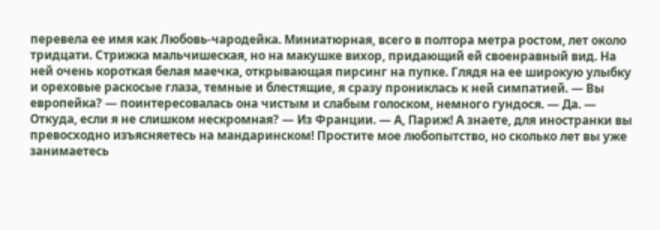перевела ее имя как Любовь-чародейка. Миниатюрная, всего в полтора метра ростом, лет около тридцати. Стрижка мальчишеская, но на макушке вихор, придающий ей своенравный вид. На ней очень короткая белая маечка, открывающая пирсинг на пупке. Глядя на ее широкую улыбку и ореховые раскосые глаза, темные и блестящие, я сразу прониклась к ней симпатией. — Вы европейка? — поинтересовалась она чистым и слабым голоском, немного гундося. — Да. — Откуда, если я не слишком нескромная? — Из Франции. — А, Париж! А знаете, для иностранки вы превосходно изъясняетесь на мандаринском! Простите мое любопытство, но сколько лет вы уже занимаетесь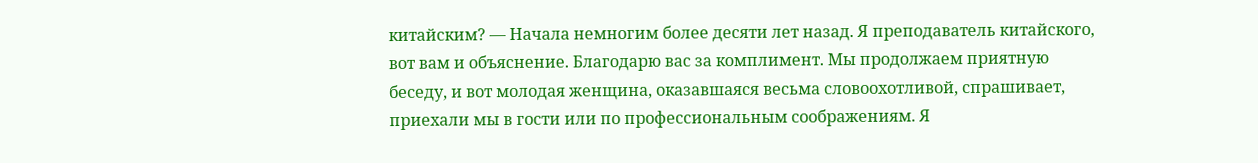китайским? — Начала немногим более десяти лет назад. Я преподаватель китайского, вот вам и объяснение. Благодарю вас за комплимент. Мы продолжаем приятную беседу, и вот молодая женщина, оказавшаяся весьма словоохотливой, спрашивает, приехали мы в гости или по профессиональным соображениям. Я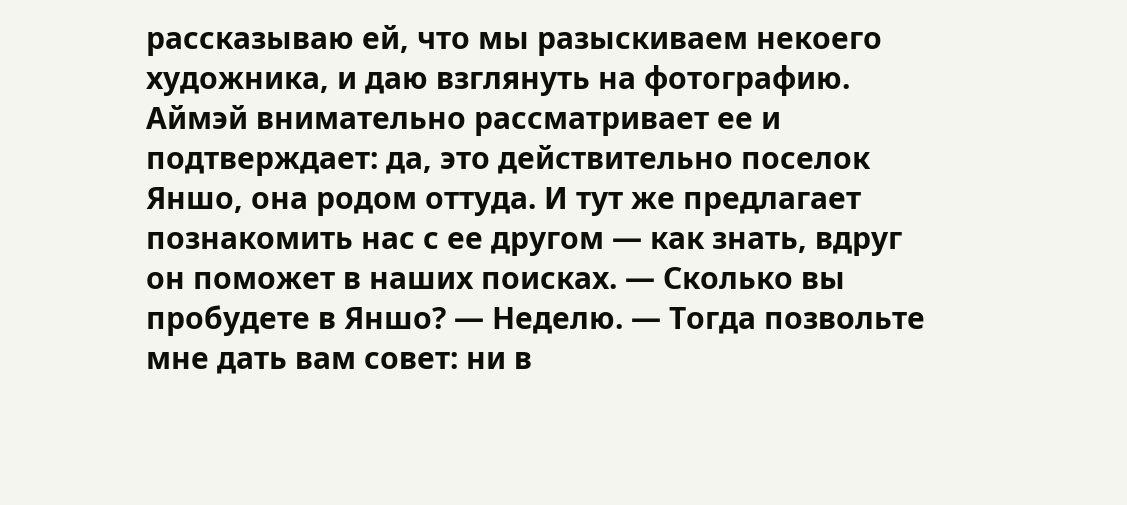рассказываю ей, что мы разыскиваем некоего художника, и даю взглянуть на фотографию. Аймэй внимательно рассматривает ее и подтверждает: да, это действительно поселок Яншо, она родом оттуда. И тут же предлагает познакомить нас с ее другом — как знать, вдруг он поможет в наших поисках. — Сколько вы пробудете в Яншо? — Неделю. — Тогда позвольте мне дать вам совет: ни в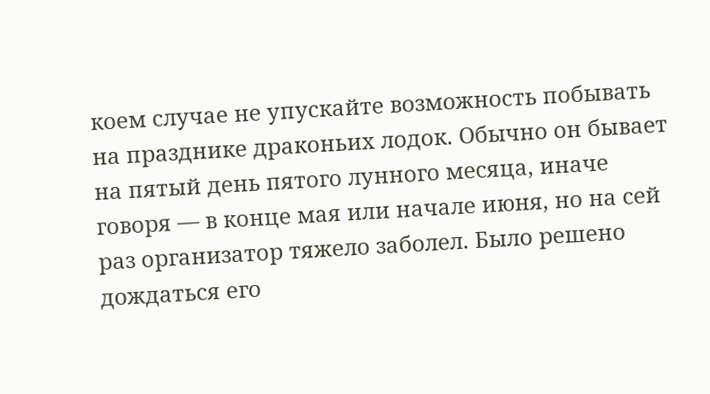коем случае не упускайте возможность побывать на празднике драконьих лодок. Обычно он бывает на пятый день пятого лунного месяца, иначе говоря — в конце мая или начале июня, но на сей раз организатор тяжело заболел. Было решено дождаться его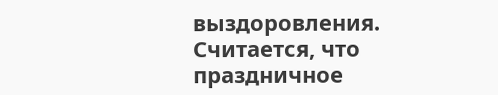выздоровления. Считается, что праздничное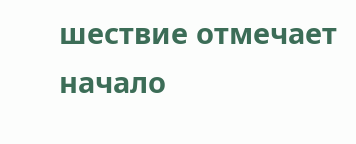шествие отмечает начало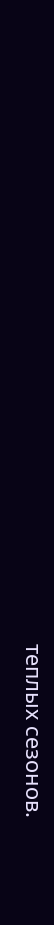теплых сезонов.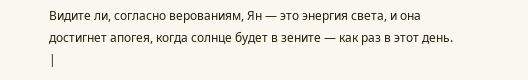Видите ли, согласно верованиям, Ян — это энергия света, и она достигнет апогея, когда солнце будет в зените — как раз в этот день. |